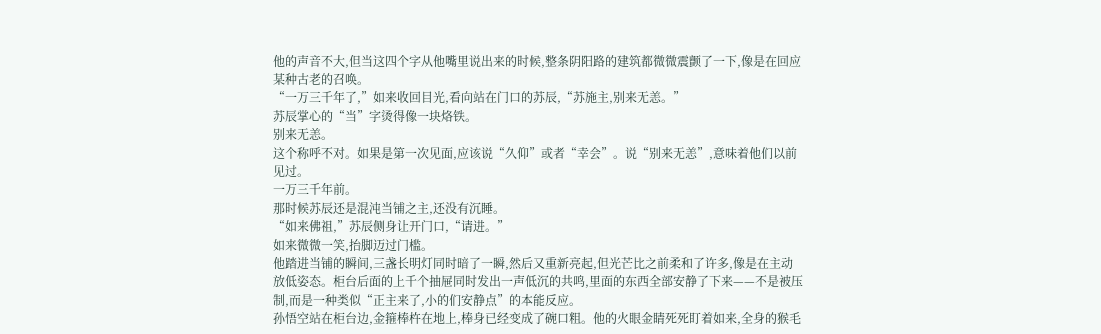他的声音不大,但当这四个字从他嘴里说出来的时候,整条阴阳路的建筑都微微震颤了一下,像是在回应某种古老的召唤。
“一万三千年了,”如来收回目光,看向站在门口的苏辰,“苏施主,别来无恙。”
苏辰掌心的“当”字烫得像一块烙铁。
别来无恙。
这个称呼不对。如果是第一次见面,应该说“久仰”或者“幸会”。说“别来无恙”,意味着他们以前见过。
一万三千年前。
那时候苏辰还是混沌当铺之主,还没有沉睡。
“如来佛祖,”苏辰侧身让开门口,“请进。”
如来微微一笑,抬脚迈过门槛。
他踏进当铺的瞬间,三盏长明灯同时暗了一瞬,然后又重新亮起,但光芒比之前柔和了许多,像是在主动放低姿态。柜台后面的上千个抽屉同时发出一声低沉的共鸣,里面的东西全部安静了下来——不是被压制,而是一种类似“正主来了,小的们安静点”的本能反应。
孙悟空站在柜台边,金箍棒杵在地上,棒身已经变成了碗口粗。他的火眼金睛死死盯着如来,全身的猴毛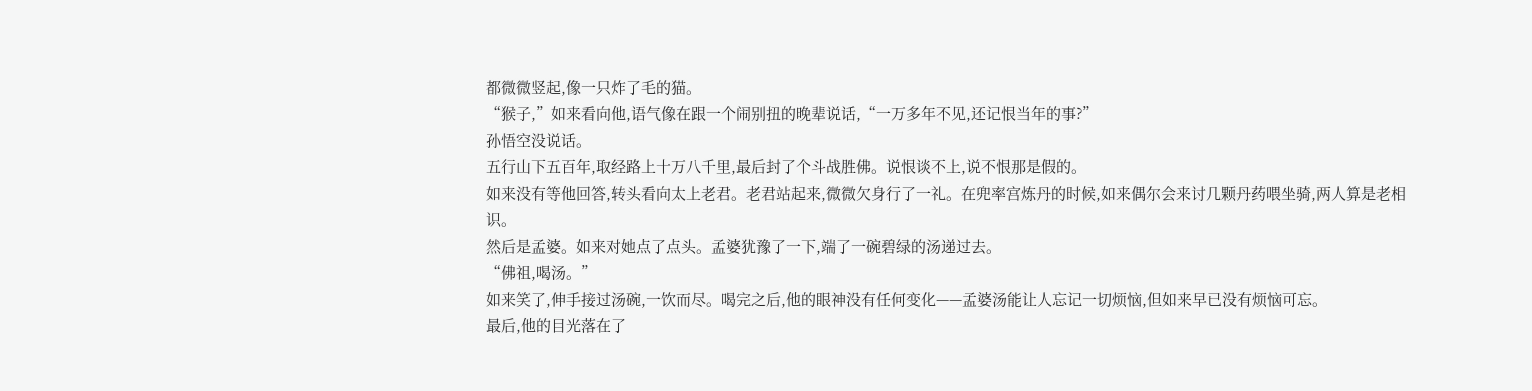都微微竖起,像一只炸了毛的猫。
“猴子,”如来看向他,语气像在跟一个闹别扭的晚辈说话,“一万多年不见,还记恨当年的事?”
孙悟空没说话。
五行山下五百年,取经路上十万八千里,最后封了个斗战胜佛。说恨谈不上,说不恨那是假的。
如来没有等他回答,转头看向太上老君。老君站起来,微微欠身行了一礼。在兜率宫炼丹的时候,如来偶尔会来讨几颗丹药喂坐骑,两人算是老相识。
然后是孟婆。如来对她点了点头。孟婆犹豫了一下,端了一碗碧绿的汤递过去。
“佛祖,喝汤。”
如来笑了,伸手接过汤碗,一饮而尽。喝完之后,他的眼神没有任何变化——孟婆汤能让人忘记一切烦恼,但如来早已没有烦恼可忘。
最后,他的目光落在了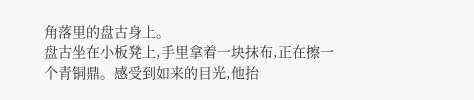角落里的盘古身上。
盘古坐在小板凳上,手里拿着一块抹布,正在擦一个青铜鼎。感受到如来的目光,他抬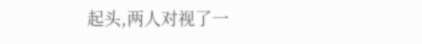起头,两人对视了一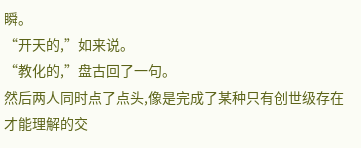瞬。
“开天的,”如来说。
“教化的,”盘古回了一句。
然后两人同时点了点头,像是完成了某种只有创世级存在才能理解的交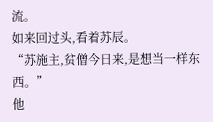流。
如来回过头,看着苏辰。
“苏施主,贫僧今日来,是想当一样东西。”
他